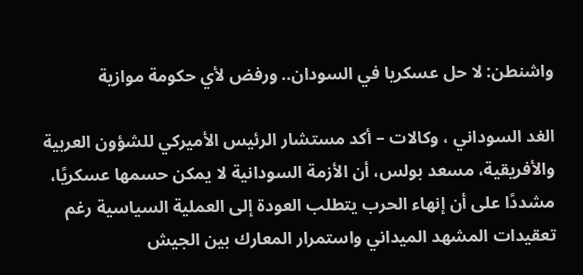واشنطن: لا حل عسكريا في السودان.. ورفض لأي حكومة موازية

الغد السوداني ، وكالات – أكد مستشار الرئيس الأميركي للشؤون العربية والأفريقية، مسعد بولس، أن الأزمة السودانية لا يمكن حسمها عسكريًا، مشددًا على أن إنهاء الحرب يتطلب العودة إلى العملية السياسية رغم تعقيدات المشهد الميداني واستمرار المعارك بين الجيش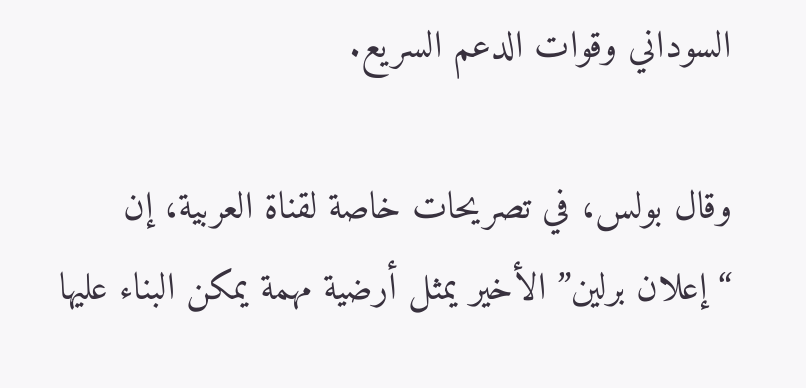السوداني وقوات الدعم السريع.

وقال بولس، في تصريحات خاصة لقناة العربية، إن “إعلان برلين” الأخير يمثل أرضية مهمة يمكن البناء عليها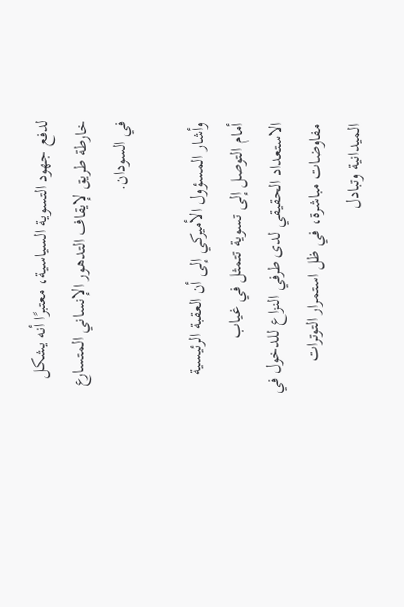لدفع جهود التسوية السياسية، معتبرًا أنه يشكل خارطة طريق لإيقاف التدهور الإنساني المتسارع في السودان.

وأشار المسؤول الأميركي إلى أن العقبة الرئيسية أمام التوصل إلى تسوية تتمثل في غياب الاستعداد الحقيقي لدى طرفي النزاع للدخول في مفاوضات مباشرة، في ظل استمرار التوترات الميدانية وتبادل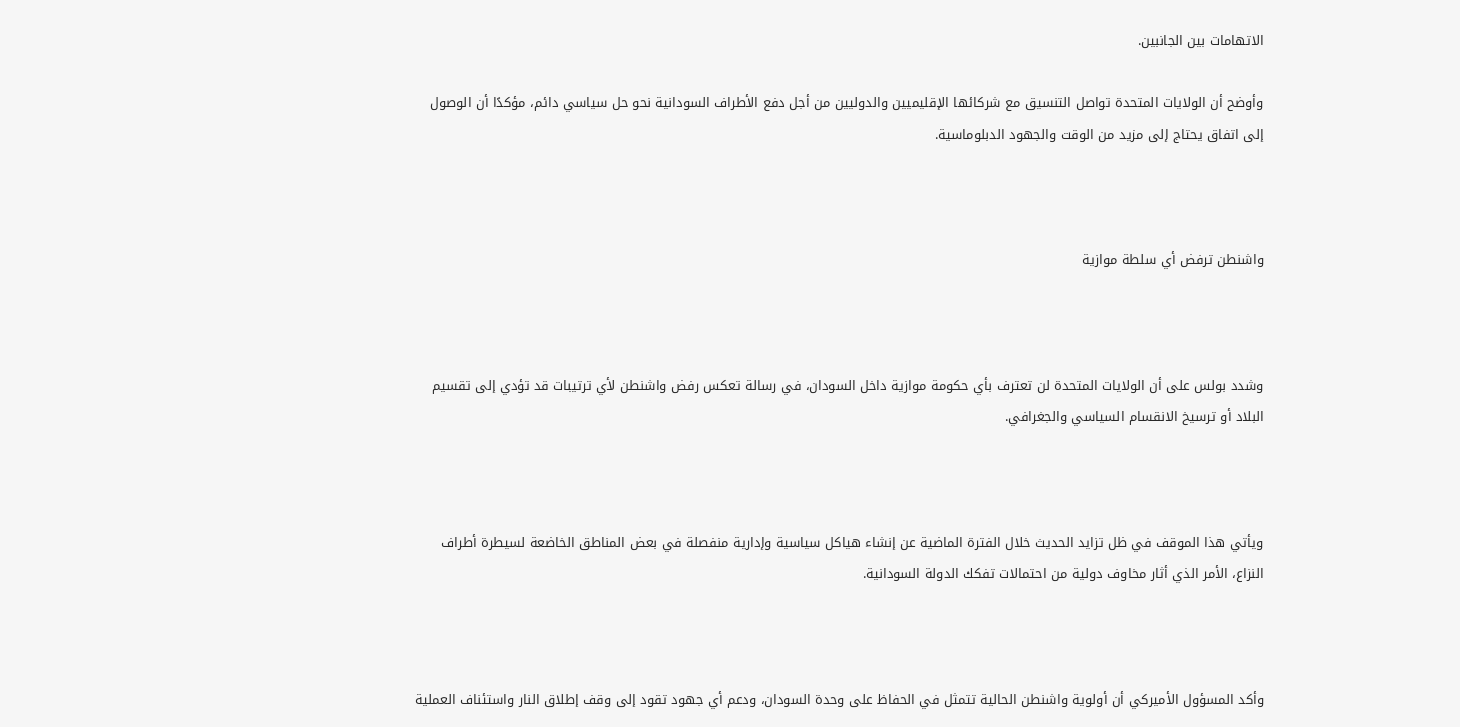الاتهامات بين الجانبين.

وأوضح أن الولايات المتحدة تواصل التنسيق مع شركائها الإقليميين والدوليين من أجل دفع الأطراف السودانية نحو حل سياسي دائم، مؤكدًا أن الوصول إلى اتفاق يحتاج إلى مزيد من الوقت والجهود الدبلوماسية.



واشنطن ترفض أي سلطة موازية



وشدد بولس على أن الولايات المتحدة لن تعترف بأي حكومة موازية داخل السودان، في رسالة تعكس رفض واشنطن لأي ترتيبات قد تؤدي إلى تقسيم البلاد أو ترسيخ الانقسام السياسي والجغرافي.



ويأتي هذا الموقف في ظل تزايد الحديث خلال الفترة الماضية عن إنشاء هياكل سياسية وإدارية منفصلة في بعض المناطق الخاضعة لسيطرة أطراف النزاع، الأمر الذي أثار مخاوف دولية من احتمالات تفكك الدولة السودانية.



وأكد المسؤول الأميركي أن أولوية واشنطن الحالية تتمثل في الحفاظ على وحدة السودان، ودعم أي جهود تقود إلى وقف إطلاق النار واستئناف العملية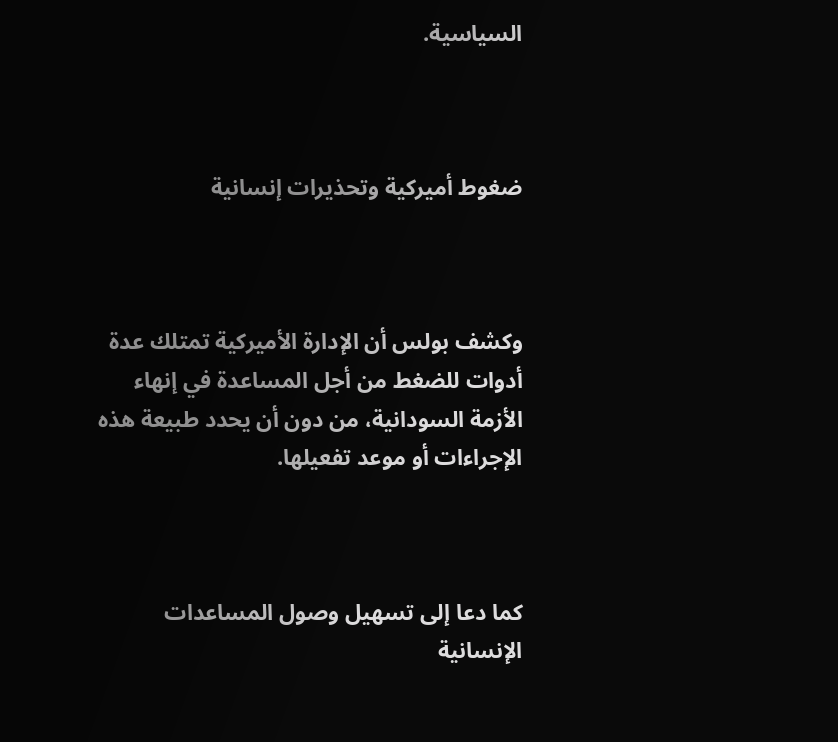السياسية.



ضغوط أميركية وتحذيرات إنسانية



وكشف بولس أن الإدارة الأميركية تمتلك عدة أدوات للضغط من أجل المساعدة في إنهاء الأزمة السودانية، من دون أن يحدد طبيعة هذه الإجراءات أو موعد تفعيلها.



كما دعا إلى تسهيل وصول المساعدات الإنسانية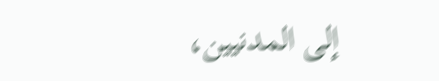إلى المدنيين،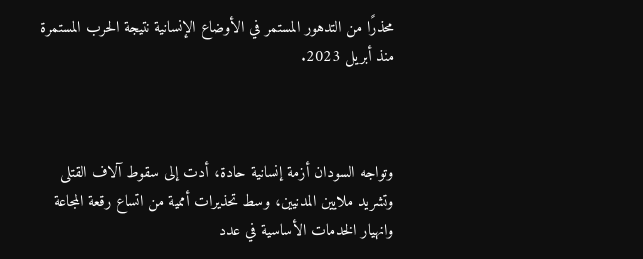محذرًا من التدهور المستمر في الأوضاع الإنسانية نتيجة الحرب المستمرة منذ أبريل 2023.



وتواجه السودان أزمة إنسانية حادة، أدت إلى سقوط آلاف القتلى وتشريد ملايين المدنيين، وسط تحذيرات أممية من اتساع رقعة المجاعة وانهيار الخدمات الأساسية في عدد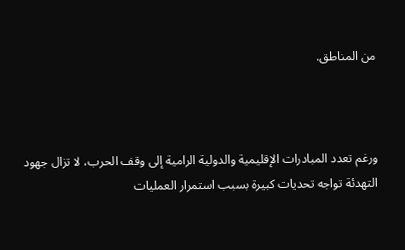من المناطق.



ورغم تعدد المبادرات الإقليمية والدولية الرامية إلى وقف الحرب، لا تزال جهود التهدئة تواجه تحديات كبيرة بسبب استمرار العمليات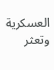العسكرية وتعثر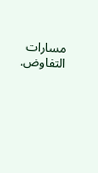مسارات التفاوض.